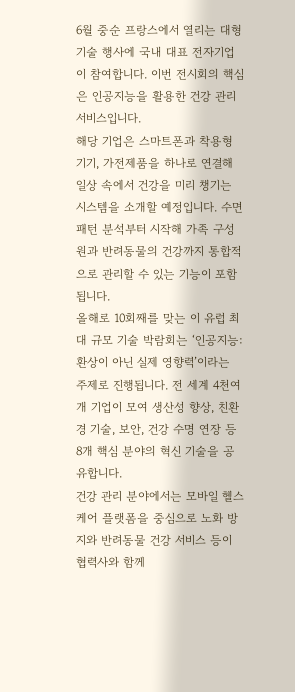6월 중순 프랑스에서 열리는 대형 기술 행사에 국내 대표 전자기업이 참여합니다. 이번 전시회의 핵심은 인공지능을 활용한 건강 관리 서비스입니다.
해당 기업은 스마트폰과 착용형 기기, 가전제품을 하나로 연결해 일상 속에서 건강을 미리 챙기는 시스템을 소개할 예정입니다. 수면 패턴 분석부터 시작해 가족 구성원과 반려동물의 건강까지 통합적으로 관리할 수 있는 기능이 포함됩니다.
올해로 10회째를 맞는 이 유럽 최대 규모 기술 박람회는 ‘인공지능: 환상이 아닌 실제 영향력’이라는 주제로 진행됩니다. 전 세계 4천여 개 기업이 모여 생산성 향상, 친환경 기술, 보안, 건강 수명 연장 등 8개 핵심 분야의 혁신 기술을 공유합니다.
건강 관리 분야에서는 모바일 헬스케어 플랫폼을 중심으로 노화 방지와 반려동물 건강 서비스 등이 협력사와 함께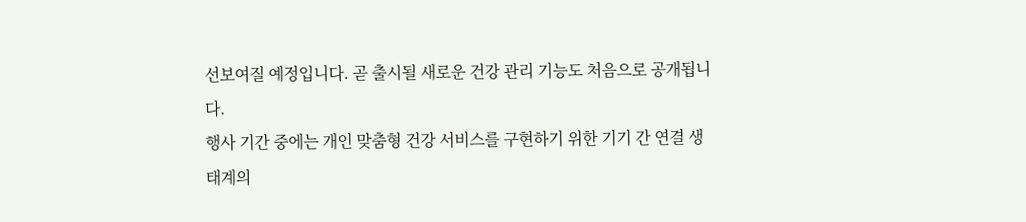선보여질 예정입니다. 곧 출시될 새로운 건강 관리 기능도 처음으로 공개됩니다.
행사 기간 중에는 개인 맞춤형 건강 서비스를 구현하기 위한 기기 간 연결 생태계의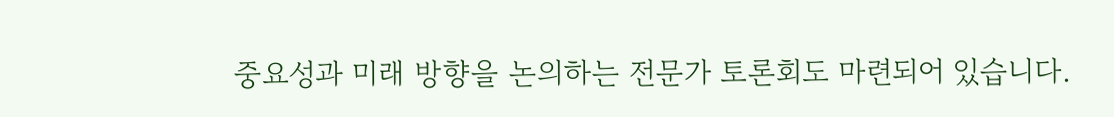중요성과 미래 방향을 논의하는 전문가 토론회도 마련되어 있습니다.